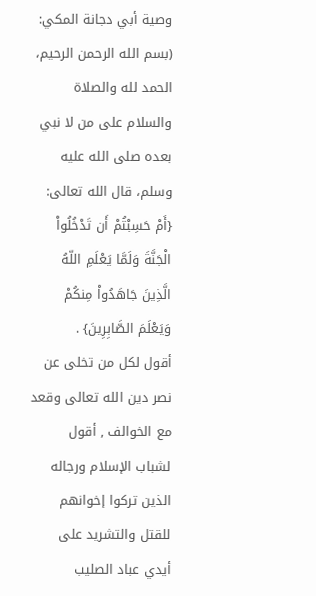وصية أبي دجانة المكي:
(بسم الله الرحمن الرحيم، الحمد لله والصلاة والسلام على من لا نبي بعده صلى الله عليه وسلم، قال الله تعالى: {أَمْ حَسِبْتُمْ أَن تَدْخُلُواْ الْجَنَّةَ وَلَمَّا يَعْلَمِ اللّهُ الَّذِينَ جَاهَدُواْ مِنكُمْ وَيَعْلَمَ الصَّابِرِينَ} .
أقول لكل من تخلى عن نصر دين الله تعالى وقعد مع الخوالف , أقول لشباب الإسلام ورجاله الذين تركوا إخوانهم للقتل والتشريد على أيدي عباد الصليب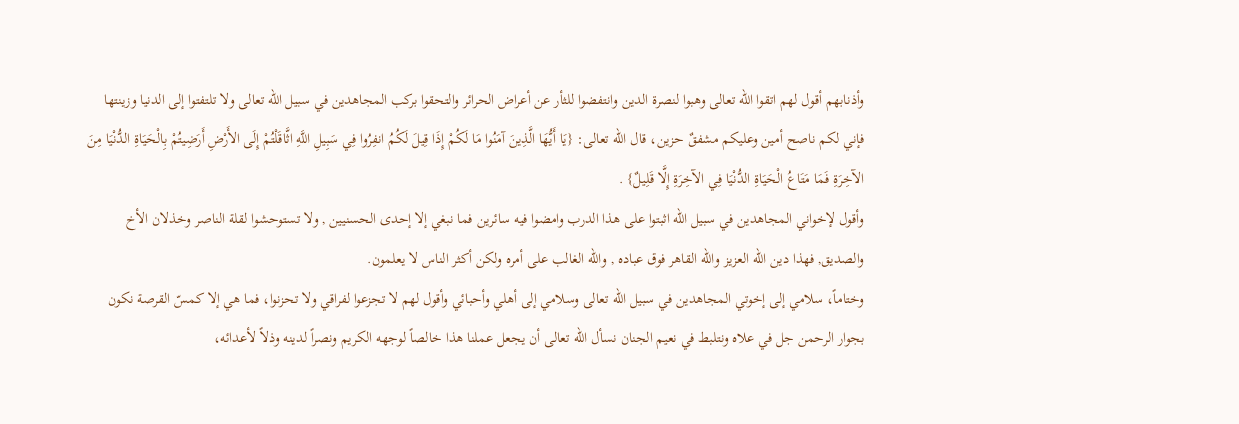وأذنابهم أقول لهم اتقوا الله تعالى وهبوا لنصرة الدين وانتفضوا للثأر عن أعراض الحرائر والتحقوا بركب المجاهدين في سبيل الله تعالى ولا تلتفتوا إلى الدنيا وزينتها فإني لكم ناصح أمين وعليكم مشفقٌ حزين، قال الله تعالى: {يَا أَيُّهَا الَّذِينَ آمَنُوا مَا لَكُمْ إِذَا قِيلَ لَكُمُ انفِرُوا فِي سَبِيلِ اللَّهِ اثَّاقَلْتُمْ إِلَى الأَرْضِ أَرَضِيتُمْ بِالْحَيَاةِ الدُّنْيَا مِنَ الآخِرَةِ فَمَا مَتَاعُ الْحَيَاةِ الدُّنْيَا فِي الآخِرَةِ إِلَّا قَلِيلٌ} .
وأقول لإخواني المجاهدين في سبيل الله اثبتوا على هذا الدرب وامضوا فيه سائرين فما نبغي إلا إحدى الحسنيين , ولا تستوحشوا لقلة الناصر وخذلان الأخ والصديق, فهذا دين الله العزيز والله القاهر فوق عباده , والله الغالب على أمره ولكن أكثر الناس لا يعلمون.
وختاماً، سلامي إلى إخوتي المجاهدين في سبيل الله تعالى وسلامي إلى أهلي وأحبائي وأقول لهم لا تجزعوا لفراقي ولا تحزنوا، فما هي إلا كمسّ القرصة نكون بجوار الرحمن جل في علاه ونتلبط في نعيم الجنان نسأل الله تعالى أن يجعل عملنا هذا خالصاً لوجهه الكريم ونصراً لدينه وذلاً لأعدائه،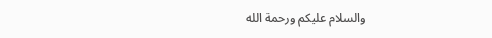والسلام عليكم ورحمة الله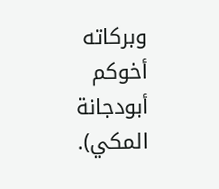وبركاته
أخوكم أبودجانة المكي).